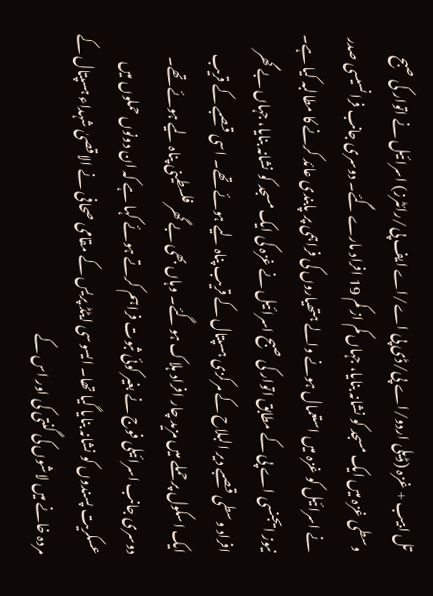تل ابیب + غزہ (ڈیلی اردو/اے پی/ڈی پی اے/اے ایف پی/رائٹرز) اسرائیل نے اتوار کی صبح وسطی غزہ میں ایک مسجد کو نشانہ بنایا، جہاں کم از کم 19 افراد مارے گئے۔ دوسری جانب فرانسیسی صدر نے اسرائیل کو غزہ میں استعمال ہونے والے ہتھیاروں کی فراہمی پر پابندی عائد کرنے کا مطالبہ کیا ہے۔
نیوز ایجنسی اے پی کے مطابق اتوار کی صبح اسرائیل نے غزہ کی ایک مسجد کو نشانہ بنایا، جہاں بے گھر افراد وسطی قصبے دیر البلاح کے مرکزی ہسپتال کے قریب پناہ لیے ہوئے تھے۔ اسی قصبے کے قریب ایک اسکول پر حملے میں مزید چار افراد ہلاک ہو گئے۔ وہاں بھی بے گھر فلسطینی پناہ لیے ہوئے تھے۔
دوسری جانب اسرائیلی فوج نے بغیر کوئی ثبوت فراہم کرتے ہوئے کہا ہے کہ ان دونوں حملوں میں عسکریت پسندوں کو نشانہ بنایا گیا تھا۔ ایسوسی ایٹڈ پریس کے مقامی صحافی نے الاقصیٰ شہداء ہسپتال کے مردہ خانے میں لاشوں کی گنتی کی اور اس کے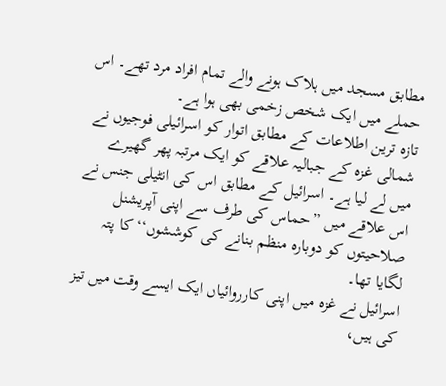مطابق مسجد میں ہلاک ہونے والے تمام افراد مرد تھے۔ اس حملے میں ایک شخص زخمی بھی ہوا ہے۔
تازہ ترین اطلاعات کے مطابق اتوار کو اسرائیلی فوجیوں نے شمالی غزہ کے جبالیہ علاقے کو ایک مرتبہ پھر گھیرے میں لے لیا ہے۔ اسرائیل کے مطابق اس کی انٹیلی جنس نے اس علاقے میں ”حماس کی طرف سے اپنی آپریشنل صلاحیتوں کو دوبارہ منظم بنانے کی کوششوں‘‘ کا پتہ لگایا تھا۔
اسرائیل نے غزہ میں اپنی کارروائیاں ایک ایسے وقت میں تیز کی ہیں،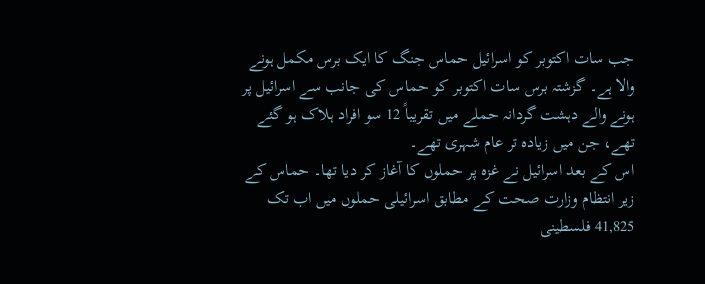جب سات اکتوبر کو اسرائیل حماس جنگ کا ایک برس مکمل ہونے والا ہے۔ گزشتہ برس سات اکتوبر کو حماس کی جانب سے اسرائیل پر ہونے والے دہشت گردانہ حملے میں تقریباً 12 سو افراد ہلاک ہو گئے تھے، جن میں زیادہ تر عام شہری تھے۔
اس کے بعد اسرائیل نے غزہ پر حملوں کا آغاز کر دیا تھا۔ حماس کے زیر انتظام وزارت صحت کے مطابق اسرائیلی حملوں میں اب تک 41,825 فلسطینی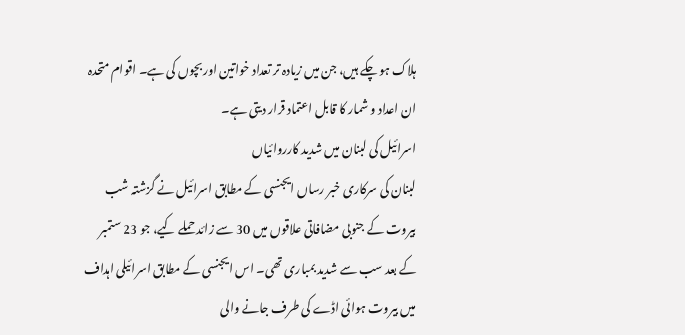ہلاک ہو چکے ہیں، جن میں زیادہ تر تعداد خواتین اور بچوں کی ہے۔ اقوام متحدہ ان اعداد و شمار کا قابل اعتماد قرار دیتی ہے۔
اسرائیل کی لبنان میں شدید کارروائیاں
لبنان کی سرکاری خبر رساں ایجنسی کے مطابق اسرائیل نے گزشتہ شب بیروت کے جنوبی مضافاتی علاقوں میں 30 سے زائد حملے کیے، جو 23 ستمبر کے بعد سب سے شدید بمباری تھی۔ اس ایجنسی کے مطابق اسرائیلی اہداف میں بیروت ہوائی اڈے کی طرف جانے والی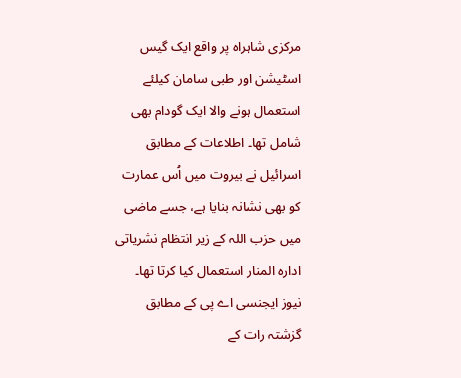مرکزی شاہراہ پر واقع ایک گیس اسٹیشن اور طبی سامان کیلئے استعمال ہونے والا ایک گودام بھی شامل تھا۔ اطلاعات کے مطابق اسرائیل نے بیروت میں اُس عمارت کو بھی نشانہ بنایا ہے، جسے ماضی میں حزب اللہ کے زیر انتظام نشریاتی ادارہ المنار استعمال کیا کرتا تھا۔
نیوز ایجنسی اے پی کے مطابق گزشتہ رات کے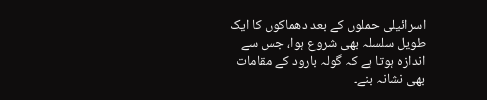اسرائیلی حملوں کے بعد دھماکوں کا ایک طویل سلسلہ بھی شروع ہوا، جس سے اندازہ ہوتا ہے کہ گولہ بارود کے مقامات بھی نشانہ بنے۔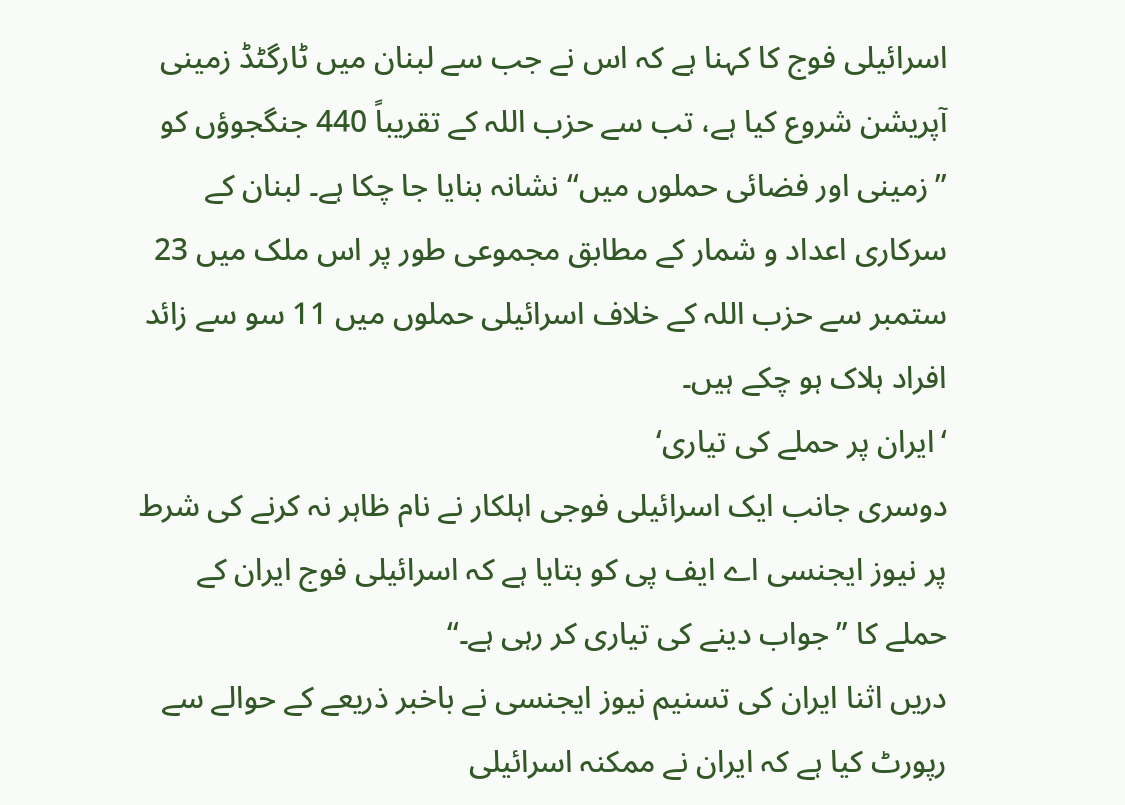اسرائیلی فوج کا کہنا ہے کہ اس نے جب سے لبنان میں ٹارگٹڈ زمینی آپریشن شروع کیا ہے، تب سے حزب اللہ کے تقریباً 440 جنگجوؤں کو ”زمینی اور فضائی حملوں میں‘‘ نشانہ بنایا جا چکا ہے۔ لبنان کے سرکاری اعداد و شمار کے مطابق مجموعی طور پر اس ملک میں 23 ستمبر سے حزب اللہ کے خلاف اسرائیلی حملوں میں 11 سو سے زائد افراد ہلاک ہو چکے ہیں۔
‘ایران پر حملے کی تیاری‘
دوسری جانب ایک اسرائیلی فوجی اہلکار نے نام ظاہر نہ کرنے کی شرط پر نیوز ایجنسی اے ایف پی کو بتایا ہے کہ اسرائیلی فوج ایران کے حملے کا ”جواب دینے کی تیاری کر رہی ہے۔‘‘
دریں اثنا ایران کی تسنیم نیوز ایجنسی نے باخبر ذریعے کے حوالے سے رپورٹ کیا ہے کہ ایران نے ممکنہ اسرائیلی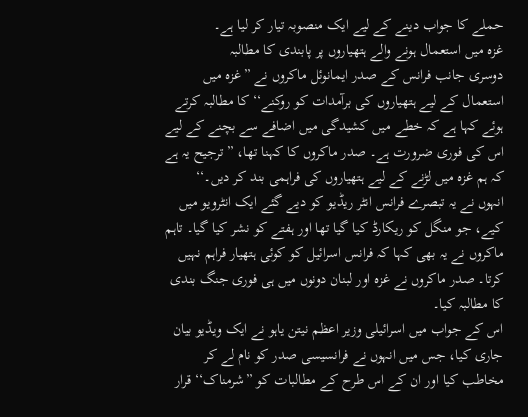حملے کا جواب دینے کے لیے ایک منصوبہ تیار کر لیا ہے۔
غزہ میں استعمال ہونے والے ہتھیاروں پر پابندی کا مطالبہ
دوسری جانب فرانس کے صدر ایمانوئل ماکروں نے ”غزہ میں استعمال کے لیے ہتھیاروں کی برآمدات کو روکنے‘‘ کا مطالبہ کرتے ہوئے کہا ہے کہ خطے میں کشیدگی میں اضافے سے بچنے کے لیے اس کی فوری ضرورت ہے۔ صدر ماکروں کا کہنا تھا، ”ترجیح یہ ہے کہ ہم غزہ میں لڑنے کے لیے ہتھیاروں کی فراہمی بند کر دیں۔‘‘
انہوں نے یہ تبصرے فرانس انٹر ریڈیو کو دیے گئے ایک انٹرویو میں کیے، جو منگل کو ریکارڈ کیا گیا تھا اور ہفتے کو نشر کیا گیا۔ تاہم ماکروں نے یہ بھی کہا کہ فرانس اسرائیل کو کوئی ہتھیار فراہم نہیں کرتا۔ صدر ماکروں نے غزہ اور لبنان دونوں میں ہی فوری جنگ بندی کا مطالبہ کیا۔
اس کے جواب میں اسرائیلی وزیر اعظم نیتن یاہو نے ایک ویڈیو بیان جاری کیا، جس میں انہوں نے فرانسیسی صدر کو نام لے کر مخاطب کیا اور ان کے اس طرح کے مطالبات کو ”شرمناک‘‘ قرار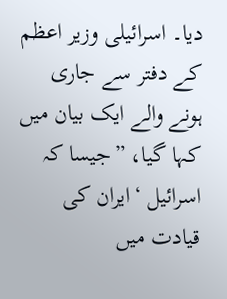دیا۔ اسرائیلی وزیر اعظم کے دفتر سے جاری ہونے والے ایک بیان میں کہا گیا، ”جیسا کہ اسرائیل ‘ایران کی قیادت میں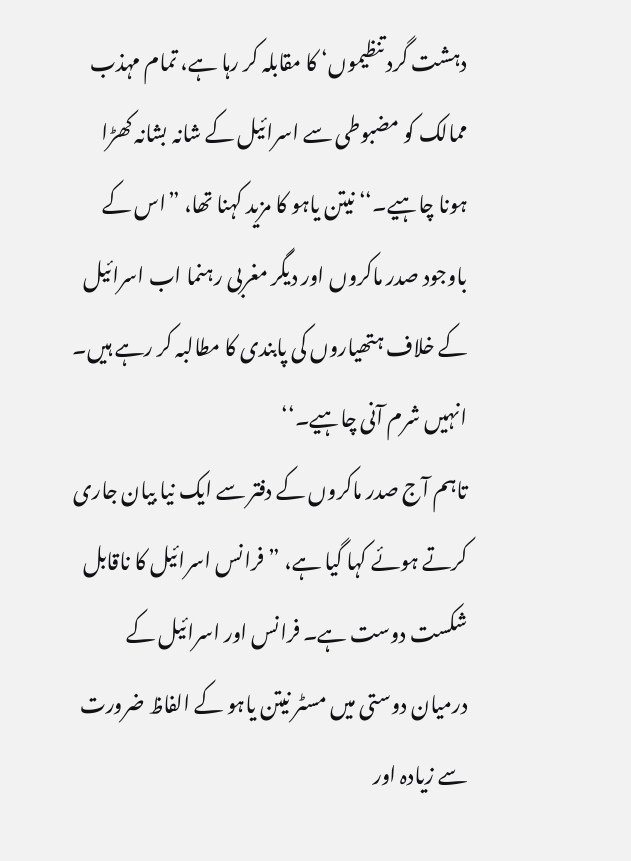دہشت گرد تنظیموں‘ کا مقابلہ کر رہا ہے، تمام مہذب ممالک کو مضبوطی سے اسرائیل کے شانہ بشانہ کھڑا ہونا چاہیے۔‘‘ نیتن یاہو کا مزید کہنا تھا، ”اس کے باوجود صدر ماکروں اور دیگر مغربی رہنما اب اسرائیل کے خلاف ہتھیاروں کی پابندی کا مطالبہ کر رہے ہیں۔ انہیں شرم آنی چاہیے۔‘‘
تاہم آج صدر ماکروں کے دفتر سے ایک نیا بیان جاری کرتے ہوئے کہا گیا ہے، ”فرانس اسرائیل کا ناقابل شکست دوست ہے۔ فرانس اور اسرائیل کے درمیان دوستی میں مسٹر نیتن یاہو کے الفاظ ضرورت سے زیادہ اور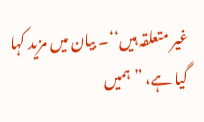غیر متعلقہ ہیں‘‘۔ بیان میں مزید کہا گیا ہے، ”ہمیں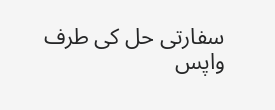سفارتی حل کی طرف واپس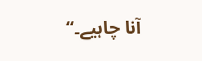آنا چاہیے۔‘‘